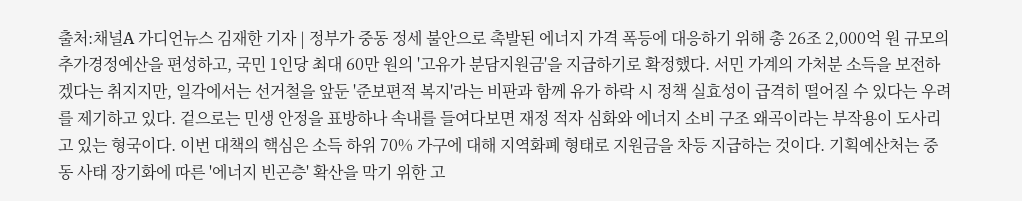출처:채널A 가디언뉴스 김재한 기자 | 정부가 중동 정세 불안으로 촉발된 에너지 가격 폭등에 대응하기 위해 총 26조 2,000억 원 규모의 추가경정예산을 편성하고, 국민 1인당 최대 60만 원의 '고유가 분담지원금'을 지급하기로 확정했다. 서민 가계의 가처분 소득을 보전하겠다는 취지지만, 일각에서는 선거철을 앞둔 '준보편적 복지'라는 비판과 함께 유가 하락 시 정책 실효성이 급격히 떨어질 수 있다는 우려를 제기하고 있다. 겉으로는 민생 안정을 표방하나 속내를 들여다보면 재정 적자 심화와 에너지 소비 구조 왜곡이라는 부작용이 도사리고 있는 형국이다. 이번 대책의 핵심은 소득 하위 70% 가구에 대해 지역화폐 형태로 지원금을 차등 지급하는 것이다. 기획예산처는 중동 사태 장기화에 따른 '에너지 빈곤층' 확산을 막기 위한 고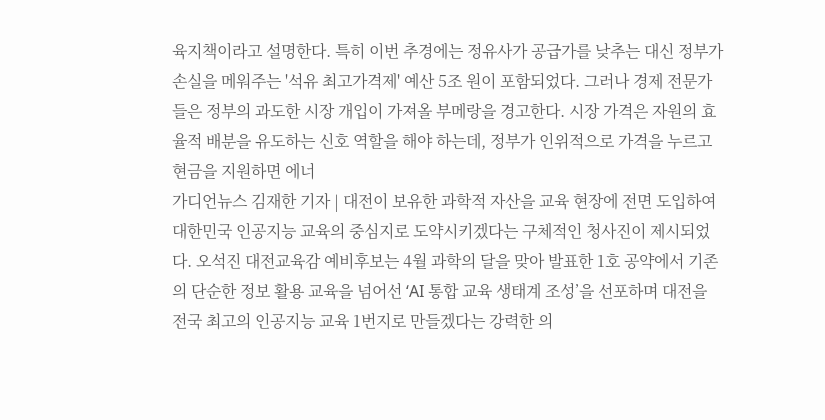육지책이라고 설명한다. 특히 이번 추경에는 정유사가 공급가를 낮추는 대신 정부가 손실을 메워주는 '석유 최고가격제' 예산 5조 원이 포함되었다. 그러나 경제 전문가들은 정부의 과도한 시장 개입이 가져올 부메랑을 경고한다. 시장 가격은 자원의 효율적 배분을 유도하는 신호 역할을 해야 하는데, 정부가 인위적으로 가격을 누르고 현금을 지원하면 에너
가디언뉴스 김재한 기자 | 대전이 보유한 과학적 자산을 교육 현장에 전면 도입하여 대한민국 인공지능 교육의 중심지로 도약시키겠다는 구체적인 청사진이 제시되었다. 오석진 대전교육감 예비후보는 4월 과학의 달을 맞아 발표한 1호 공약에서 기존의 단순한 정보 활용 교육을 넘어선 ‘AI 통합 교육 생태계 조성’을 선포하며 대전을 전국 최고의 인공지능 교육 1번지로 만들겠다는 강력한 의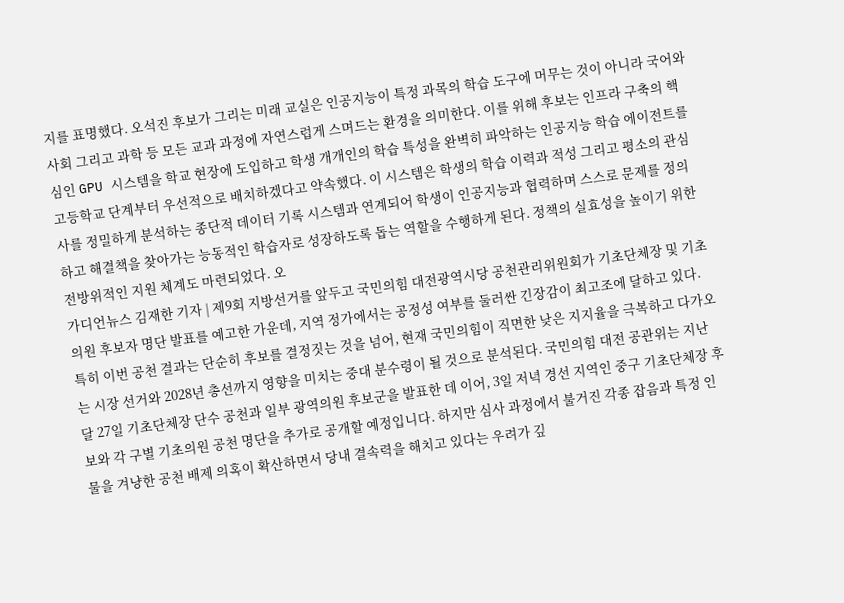지를 표명했다. 오석진 후보가 그리는 미래 교실은 인공지능이 특정 과목의 학습 도구에 머무는 것이 아니라 국어와 사회 그리고 과학 등 모든 교과 과정에 자연스럽게 스며드는 환경을 의미한다. 이를 위해 후보는 인프라 구축의 핵심인 GPU 시스템을 학교 현장에 도입하고 학생 개개인의 학습 특성을 완벽히 파악하는 인공지능 학습 에이전트를 고등학교 단계부터 우선적으로 배치하겠다고 약속했다. 이 시스템은 학생의 학습 이력과 적성 그리고 평소의 관심사를 정밀하게 분석하는 종단적 데이터 기록 시스템과 연계되어 학생이 인공지능과 협력하며 스스로 문제를 정의하고 해결책을 찾아가는 능동적인 학습자로 성장하도록 돕는 역할을 수행하게 된다. 정책의 실효성을 높이기 위한 전방위적인 지원 체계도 마련되었다. 오
가디언뉴스 김재한 기자 | 제9회 지방선거를 앞두고 국민의힘 대전광역시당 공천관리위원회가 기초단체장 및 기초의원 후보자 명단 발표를 예고한 가운데, 지역 정가에서는 공정성 여부를 둘러싼 긴장감이 최고조에 달하고 있다. 특히 이번 공천 결과는 단순히 후보를 결정짓는 것을 넘어, 현재 국민의힘이 직면한 낮은 지지율을 극복하고 다가오는 시장 선거와 2028년 총선까지 영향을 미치는 중대 분수령이 될 것으로 분석된다. 국민의힘 대전 공관위는 지난달 27일 기초단체장 단수 공천과 일부 광역의원 후보군을 발표한 데 이어, 3일 저녁 경선 지역인 중구 기초단체장 후보와 각 구별 기초의원 공천 명단을 추가로 공개할 예정입니다. 하지만 심사 과정에서 불거진 각종 잡음과 특정 인물을 겨냥한 공천 배제 의혹이 확산하면서 당내 결속력을 해치고 있다는 우려가 깊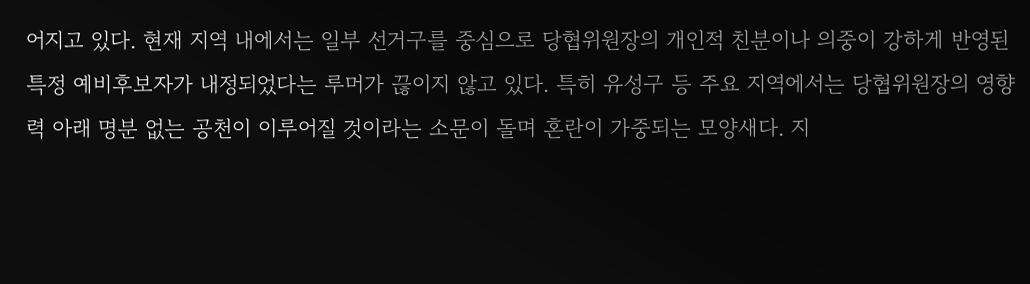어지고 있다. 현재 지역 내에서는 일부 선거구를 중심으로 당협위원장의 개인적 친분이나 의중이 강하게 반영된 특정 예비후보자가 내정되었다는 루머가 끊이지 않고 있다. 특히 유성구 등 주요 지역에서는 당협위원장의 영향력 아래 명분 없는 공천이 이루어질 것이라는 소문이 돌며 혼란이 가중되는 모양새다. 지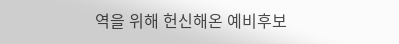역을 위해 헌신해온 예비후보